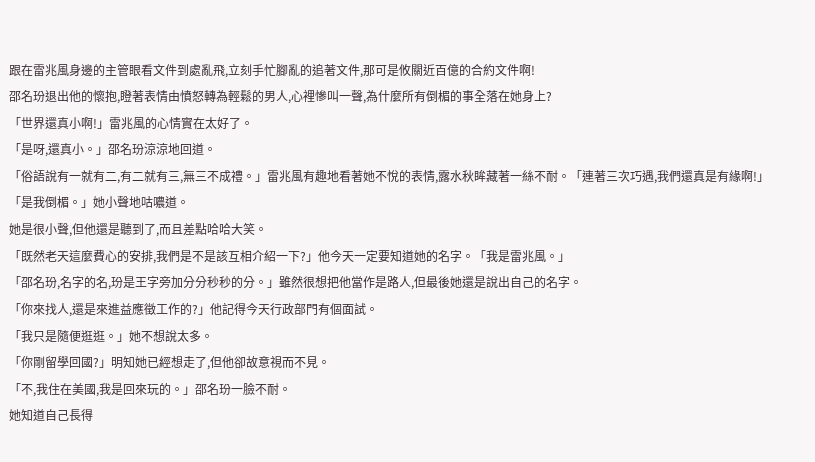跟在雷兆風身邊的主管眼看文件到處亂飛,立刻手忙腳亂的追著文件,那可是攸關近百億的合約文件啊!
邵名玢退出他的懷抱,瞪著表情由憤怒轉為輕鬆的男人,心裡慘叫一聲,為什麼所有倒楣的事全落在她身上?
「世界還真小啊!」雷兆風的心情實在太好了。
「是呀,還真小。」邵名玢涼涼地回道。
「俗語說有一就有二,有二就有三,無三不成禮。」雷兆風有趣地看著她不悅的表情,露水秋眸藏著一絲不耐。「連著三次巧遇,我們還真是有緣啊!」
「是我倒楣。」她小聲地咕噥道。
她是很小聲,但他還是聽到了,而且差點哈哈大笑。
「既然老天這麼費心的安排,我們是不是該互相介紹一下?」他今天一定要知道她的名字。「我是雷兆風。」
「邵名玢,名字的名,玢是王字旁加分分秒秒的分。」雖然很想把他當作是路人,但最後她還是說出自己的名字。
「你來找人,還是來進益應徵工作的?」他記得今天行政部門有個面試。
「我只是隨便逛逛。」她不想說太多。
「你剛留學回國?」明知她已經想走了,但他卻故意視而不見。
「不,我住在美國,我是回來玩的。」邵名玢一臉不耐。
她知道自己長得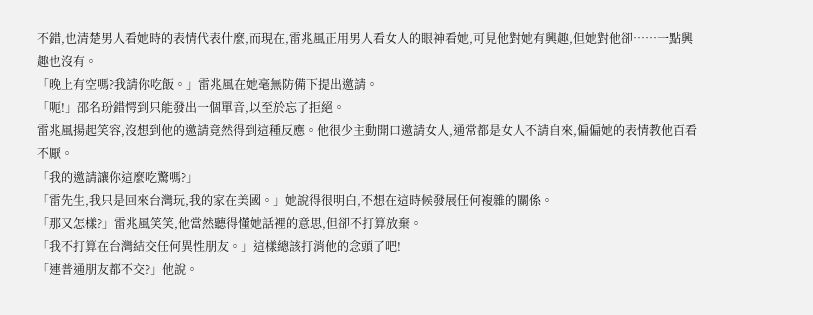不錯,也清楚男人看她時的表情代表什麼,而現在,雷兆風正用男人看女人的眼神看她,可見他對她有興趣,但她對他卻……一點興趣也沒有。
「晚上有空嗎?我請你吃飯。」雷兆風在她毫無防備下提出邀請。
「呃!」邵名玢錯愕到只能發出一個單音,以至於忘了拒絕。
雷兆風揚起笑容,沒想到他的邀請竟然得到這種反應。他很少主動開口邀請女人,通常都是女人不請自來,偏偏她的表情教他百看不厭。
「我的邀請讓你這麼吃驚嗎?」
「雷先生,我只是回來台灣玩,我的家在美國。」她說得很明白,不想在這時候發展任何複雜的關係。
「那又怎樣?」雷兆風笑笑,他當然聽得懂她話裡的意思,但卻不打算放棄。
「我不打算在台灣結交任何異性朋友。」這樣總該打消他的念頭了吧!
「連普通朋友都不交?」他說。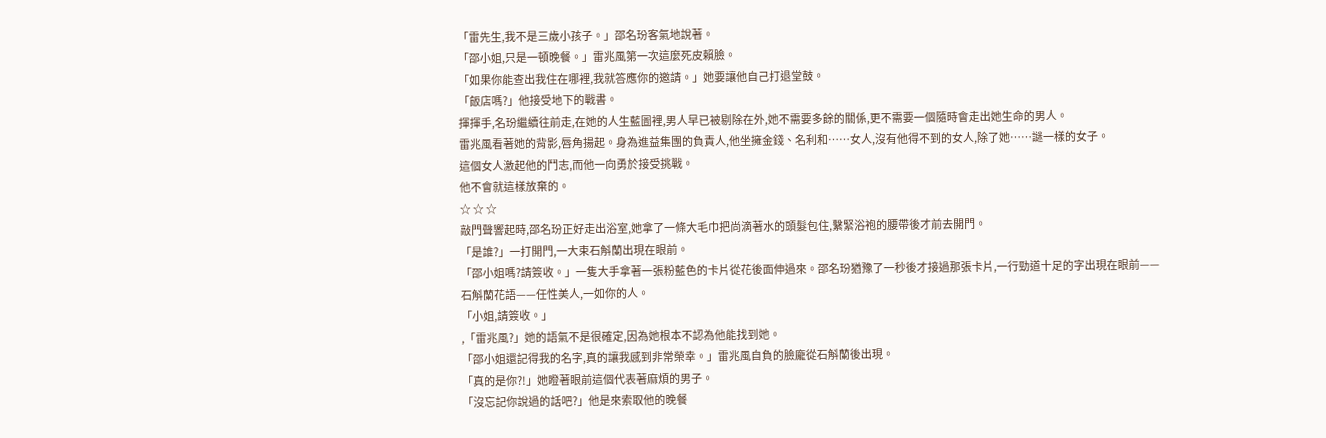「雷先生,我不是三歲小孩子。」邵名玢客氣地說著。
「邵小姐,只是一頓晚餐。」雷兆風第一次這麼死皮賴臉。
「如果你能查出我住在哪裡,我就答應你的邀請。」她要讓他自己打退堂鼓。
「飯店嗎?」他接受地下的戰書。
揮揮手,名玢繼續往前走,在她的人生藍圖裡,男人早已被剔除在外,她不需要多餘的關係,更不需要一個隨時會走出她生命的男人。
雷兆風看著她的背影,唇角揚起。身為進益集團的負責人,他坐擁金錢、名利和……女人,沒有他得不到的女人,除了她……謎一樣的女子。
這個女人激起他的鬥志,而他一向勇於接受挑戰。
他不會就這樣放棄的。
☆ ☆ ☆
敲門聲響起時,邵名玢正好走出浴室,她拿了一條大毛巾把尚滴著水的頭髮包住,繫緊浴袍的腰帶後才前去開門。
「是誰?」一打開門,一大束石斛蘭出現在眼前。
「邵小姐嗎?請簽收。」一隻大手拿著一張粉藍色的卡片從花後面伸過來。邵名玢猶豫了一秒後才接過那張卡片,一行勁道十足的字出現在眼前——
石斛蘭花語——任性美人,一如你的人。
「小姐,請簽收。」
,「雷兆風?」她的語氣不是很確定,因為她根本不認為他能找到她。
「邵小姐還記得我的名字,真的讓我感到非常榮幸。」雷兆風自負的臉龐從石斛蘭後出現。
「真的是你?!」她瞪著眼前這個代表著麻煩的男子。
「沒忘記你說過的話吧?」他是來索取他的晚餐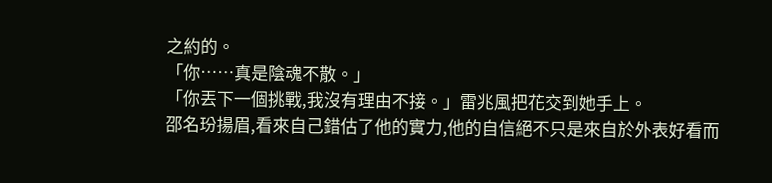之約的。
「你……真是陰魂不散。」
「你丟下一個挑戰,我沒有理由不接。」雷兆風把花交到她手上。
邵名玢揚眉,看來自己錯估了他的實力,他的自信絕不只是來自於外表好看而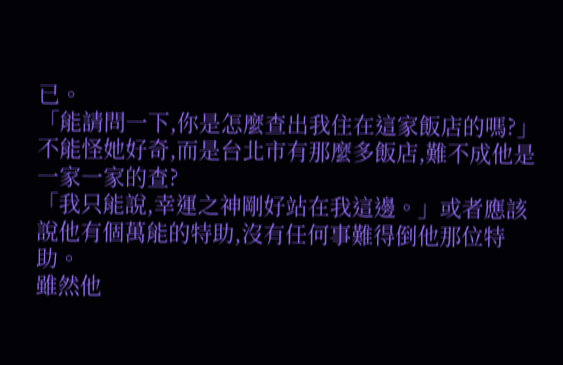已。
「能請問一下,你是怎麼查出我住在這家飯店的嗎?」不能怪她好奇,而是台北市有那麼多飯店,難不成他是一家一家的查?
「我只能說,幸運之神剛好站在我這邊。」或者應該說他有個萬能的特助,沒有任何事難得倒他那位特助。
雖然他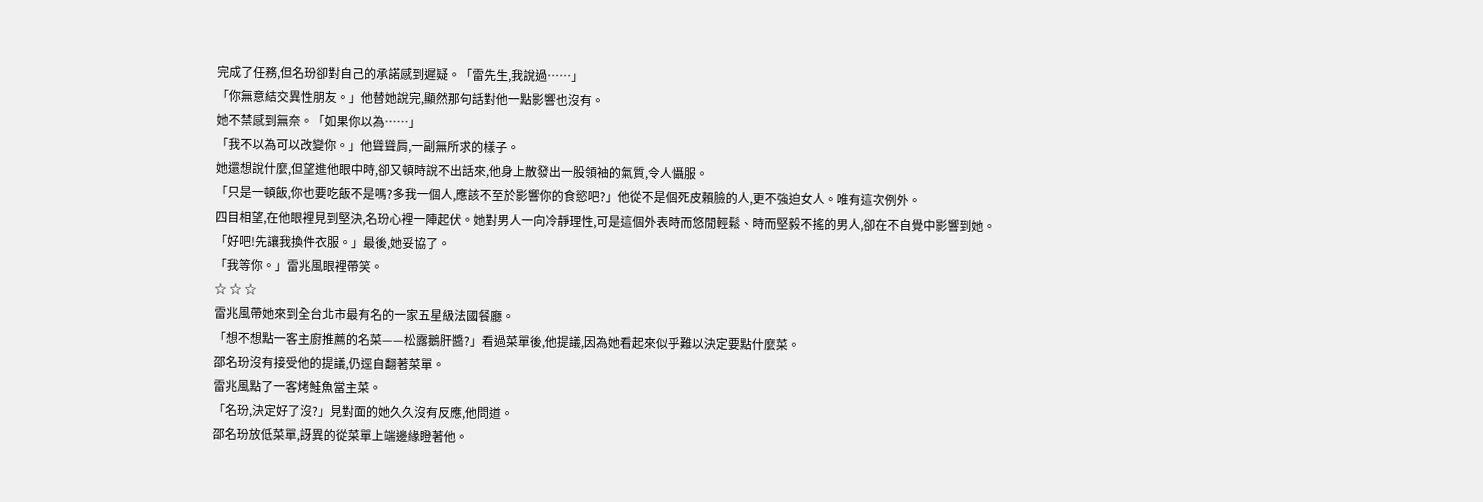完成了任務,但名玢卻對自己的承諾感到遲疑。「雷先生,我說過……」
「你無意結交異性朋友。」他替她說完,顯然那句話對他一點影響也沒有。
她不禁感到無奈。「如果你以為……」
「我不以為可以改變你。」他聳聳肩,一副無所求的樣子。
她還想說什麼,但望進他眼中時,卻又頓時說不出話來,他身上散發出一股領袖的氣質,令人懾服。
「只是一頓飯,你也要吃飯不是嗎?多我一個人,應該不至於影響你的食慾吧?」他從不是個死皮賴臉的人,更不強迫女人。唯有這次例外。
四目相望,在他眼裡見到堅決,名玢心裡一陣起伏。她對男人一向冷靜理性,可是這個外表時而悠閒輕鬆、時而堅毅不搖的男人,卻在不自覺中影響到她。
「好吧!先讓我換件衣服。」最後,她妥協了。
「我等你。」雷兆風眼裡帶笑。
☆ ☆ ☆
雷兆風帶她來到全台北市最有名的一家五星級法國餐廳。
「想不想點一客主廚推薦的名菜——松露鵝肝醬?」看過菜單後,他提議,因為她看起來似乎難以決定要點什麼菜。
邵名玢沒有接受他的提議,仍逕自翻著菜單。
雷兆風點了一客烤鮭魚當主菜。
「名玢,決定好了沒?」見對面的她久久沒有反應,他問道。
邵名玢放低菜單,訝異的從菜單上端邊緣瞪著他。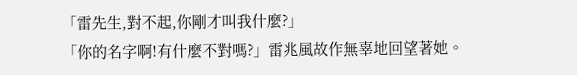「雷先生,對不起,你剛才叫我什麼?」
「你的名字啊!有什麼不對嗎?」雷兆風故作無辜地回望著她。